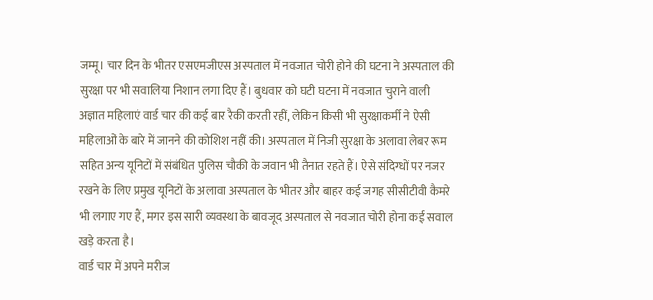जम्मू। चार दिन के भीतर एसएमजीएस अस्पताल में नवजात चोरी होने की घटना ने अस्पताल की सुरक्षा पर भी सवालिया निशान लगा दिए हैं। बुधवार को घटी घटना में नवजात चुराने वाली अज्ञात महिलाएं वार्ड चार की कई बार रैकी करती रहीं, लेकिन किसी भी सुरक्षाकर्मी ने ऐसी महिलाओं के बारे में जानने की कोशिश नहीं की। अस्पताल में निजी सुरक्षा के अलावा लेबर रूम सहित अन्य यूनिटों में संबंधित पुलिस चौकी के जवान भी तैनात रहते हैं। ऐसे संदिग्धों पर नजर रखने के लिए प्रमुख यूनिटों के अलावा अस्पताल के भीतर और बाहर कई जगह सीसीटीवी कैमरे भी लगाए गए हैं, मगर इस सारी व्यवस्था के बावजूद अस्पताल से नवजात चोरी होना कई सवाल खड़े करता है।
वार्ड चार में अपने मरीज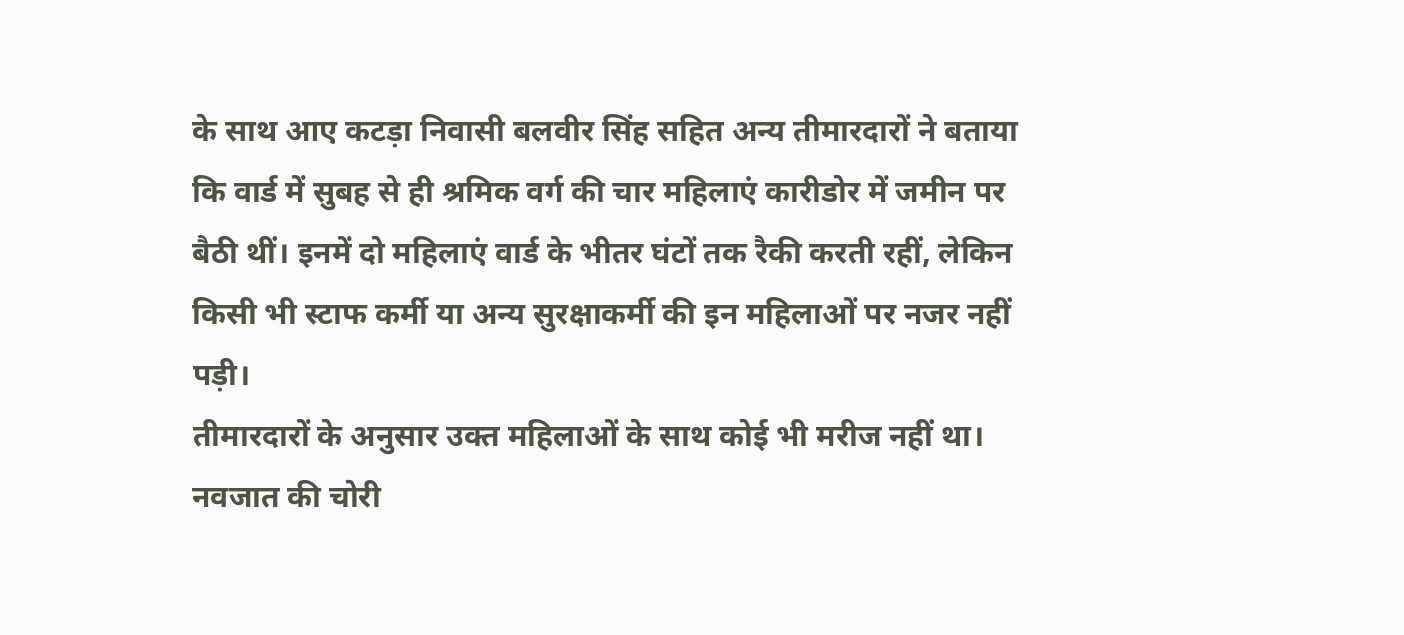के साथ आए कटड़ा निवासी बलवीर सिंह सहित अन्य तीमारदारों ने बताया कि वार्ड में सुबह से ही श्रमिक वर्ग की चार महिलाएं कारीडोर में जमीन पर बैठी थीं। इनमें दो महिलाएं वार्ड के भीतर घंटों तक रैकी करती रहीं, लेकिन किसी भी स्टाफ कर्मी या अन्य सुरक्षाकर्मी की इन महिलाओं पर नजर नहीं पड़ी।
तीमारदारों के अनुसार उक्त महिलाओं के साथ कोई भी मरीज नहीं था। नवजात की चोरी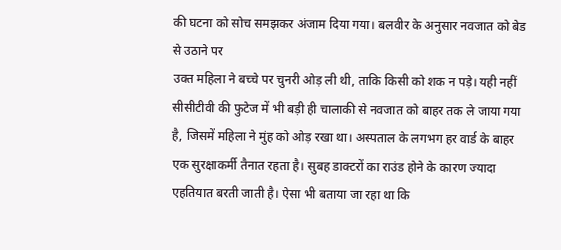की घटना को सोच समझकर अंजाम दिया गया। बलवीर के अनुसार नवजात को बेड से उठाने पर
उक्त महिला ने बच्चे पर चुनरी ओड़ ली थी, ताकि किसी को शक न पड़े। यही नहीं सीसीटीवी की फुटेज में भी बड़ी ही चालाकी से नवजात को बाहर तक ले जाया गया है, जिसमें महिला ने मुंह को ओड़ रखा था। अस्पताल के लगभग हर वार्ड के बाहर एक सुरक्षाकर्मी तैनात रहता है। सुबह डाक्टरों का राउंड होने के कारण ज्यादा एहतियात बरती जाती है। ऐसा भी बताया जा रहा था कि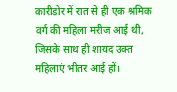कारीडोर में रात से ही एक श्रमिक वर्ग की महिला मरीज आई थी, जिसके साथ ही शायद उक्त महिलाएं भीतर आई हों।